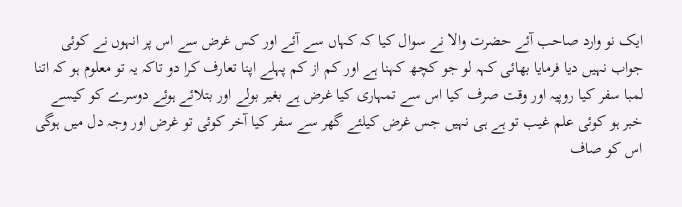ایک نو وارد صاحب آئے حضرت والا نے سوال کیا کہ کہاں سے آئے اور کس غرض سے اس پر انہوں نے کوئی جواب نہیں دیا فرمایا بھائی کہہ لو جو کچھ کہنا ہے اور کم از کم پہلے اپنا تعارف کرا دو تاکہ یہ تو معلوم ہو کہ اتنا لمبا سفر کیا روپیہ اور وقت صرف کیا اس سے تمہاری کیا غرض ہے بغیر بولے اور بتلائے ہوئے دوسرے کو کیسے خبر ہو کوئی علم غیب تو ہے ہی نہیں جس غرض کیلئے گھر سے سفر کیا آخر کوئی تو غرض اور وجہ دل میں ہوگی اس کو صاف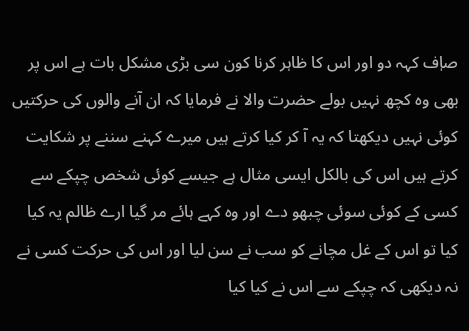صاٖف کہہ دو اور اس کا ظاہر کرنا کون سی بڑی مشکل بات ہے اس پر بھی وہ کچھ نہیں بولے حضرت والا نے فرمایا کہ ان آنے والوں کی حرکتیں کوئی نہیں دیکھتا کہ یہ آ کر کیا کرتے ہیں میرے کہنے سننے پر شکایت کرتے ہیں اس کی بالکل ایسی مثال ہے جیسے کوئی شخص چپکے سے کسی کے کوئی سوئی چبھو دے اور وہ کہے ہائے مر گیا ارے ظالم یہ کیا کیا تو اس کے غل مچانے کو سب نے سن لیا اور اس کی حرکت کسی نے نہ دیکھی کہ چپکے سے اس نے کیا کیا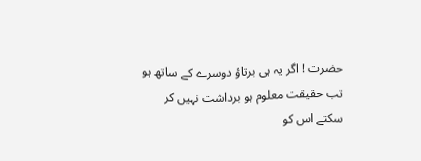حضرت ! اگر یہ ہی برتاؤ دوسرے کے ساتھ ہو تب حقیقت معلوم ہو برداشت نہیں کر سکتے اس کو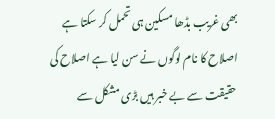بھی غریب بڈھا مسکین ہی تحمل کر سکتا ہے اصلاح کا نام لوگوں نے سن لیا ہے اصلاح کی حقیقت سے بے خبر ہیں بڑی مشکل سے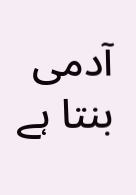آدمی بنتا ہے